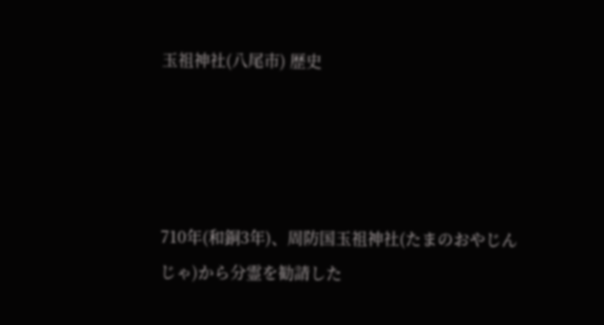玉祖神社(八尾市) 歴史




710年(和銅3年)、周防国玉祖神社(たまのおやじんじゃ)から分霊を勧請した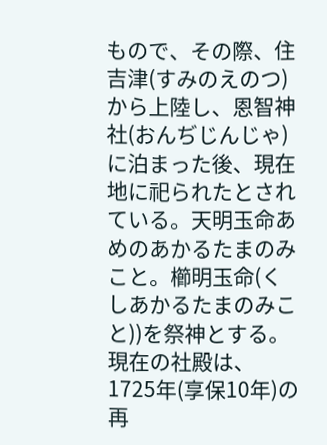もので、その際、住吉津(すみのえのつ)から上陸し、恩智神社(おんぢじんじゃ)に泊まった後、現在地に祀られたとされている。天明玉命あめのあかるたまのみこと。櫛明玉命(くしあかるたまのみこと))を祭神とする。 現在の社殿は、1725年(享保10年)の再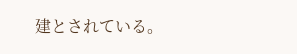建とされている。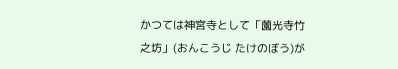かつては神宮寺として「薗光寺竹之坊」(おんこうじ たけのぼう)が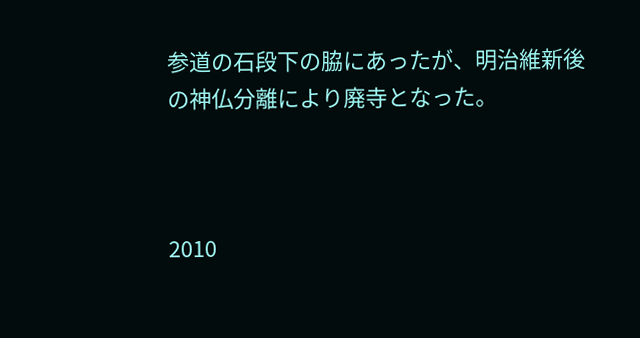参道の石段下の脇にあったが、明治維新後の神仏分離により廃寺となった。



2010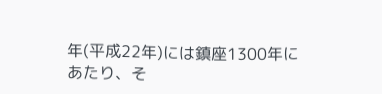年(平成22年)には鎮座1300年にあたり、そ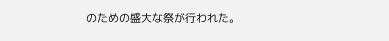のための盛大な祭が行われた。